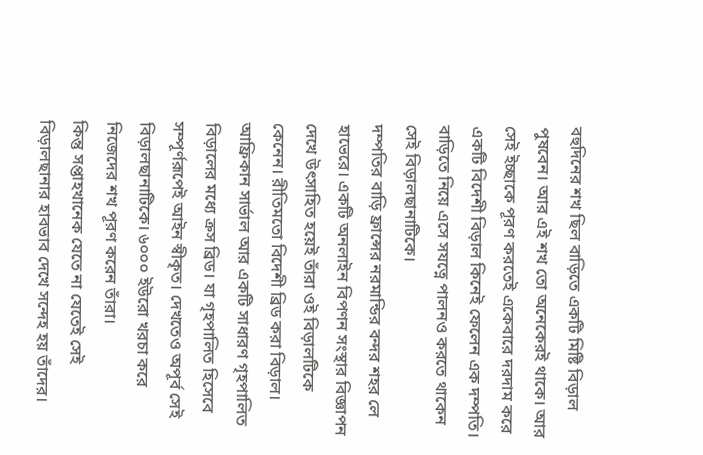বহুদিনের শখ ছিল বাড়িতে একটি মিষ্টি বিড়াল পুষবেন। আর এই শখ তো অনেকেরই থাকে। আর সেই ইচ্ছাকে পূরণ করতেই একেবারে দরদাম করে একটি বিদেশী বিড়াল কিনেই ফেলেন এক দম্পতি। বাড়িতে নিয়ে এসে সযত্নে পালনও করতে থাকেন সেই বিড়ালছানাটিকে।
দম্পতির বাড়ি ফ্রান্সের নরমান্ডির বন্দর শহর লে হাভেরে। একটি অনলাইন বিপণন সংস্থার বিজ্ঞাপন দেখে উৎসাহিত হয়েই তাঁরা ওই বিড়ালটিকে কেনেন। রীতিমতো বিদেশী ব্রিড করা বিড়াল। আফ্রিকান সার্ভাল আর একটি সাধারণ গৃহপালিত বিড়ালের মধ্যে ক্রস ব্রিড। যা গৃহপালিত হিসেবে সম্পূর্ণরূপেই আইন স্বীকৃত। দেখতেও অপূর্ব সেই বিড়ালছানাটিকে। ৬০০০ ইউরো খরচা করে নিজেদের শখ পূরণ করেন তাঁরা।
কিন্তু সপ্তাহখানেক যেতে না যেতেই সেই বিড়ালছানার হাবভাব দেখে সন্দেহ হয় তাঁদের।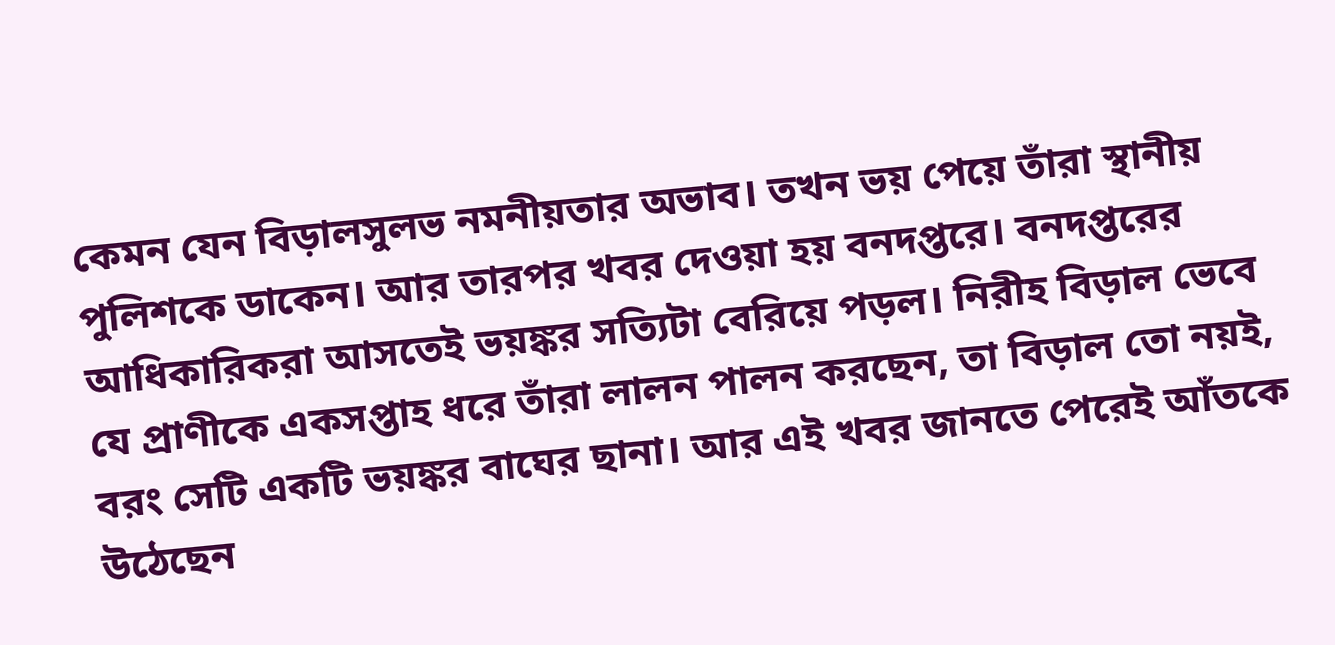কেমন যেন বিড়ালসুলভ নমনীয়তার অভাব। তখন ভয় পেয়ে তাঁরা স্থানীয় পুলিশকে ডাকেন। আর তারপর খবর দেওয়া হয় বনদপ্তরে। বনদপ্তরের আধিকারিকরা আসতেই ভয়ঙ্কর সত্যিটা বেরিয়ে পড়ল। নিরীহ বিড়াল ভেবে যে প্রাণীকে একসপ্তাহ ধরে তাঁরা লালন পালন করছেন, তা বিড়াল তো নয়ই, বরং সেটি একটি ভয়ঙ্কর বাঘের ছানা। আর এই খবর জানতে পেরেই আঁতকে উঠেছেন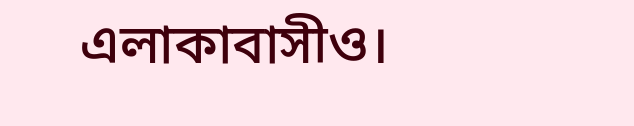এলাকাবাসীও।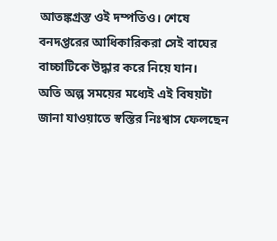আতঙ্কগ্রস্ত ওই দম্পতিও। শেষে বনদপ্তরের আধিকারিকরা সেই বাঘের বাচ্চাটিকে উদ্ধার করে নিয়ে যান।
অতি অল্প সময়ের মধ্যেই এই বিষয়টা জানা যাওয়াতে স্বস্তির নিঃশ্বাস ফেলছেন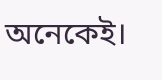অনেকেই।